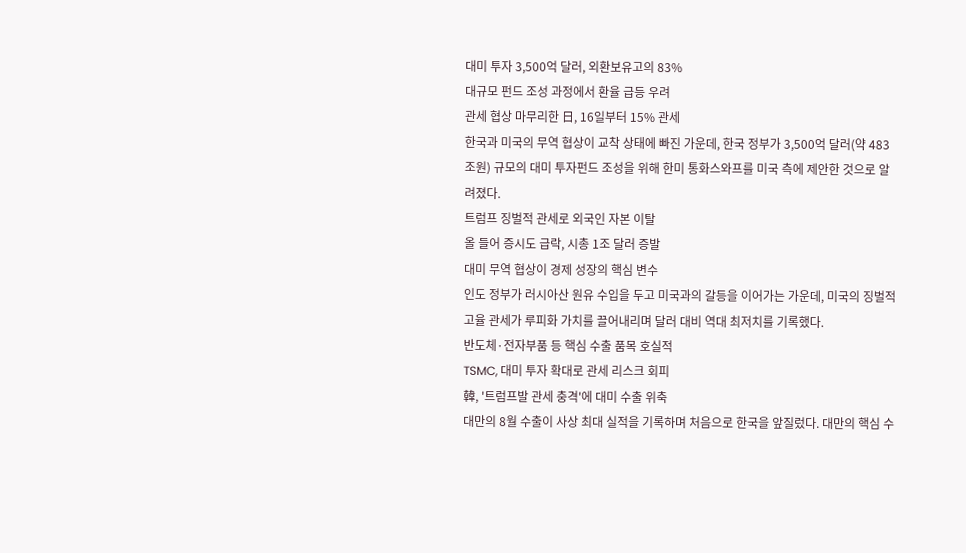대미 투자 3,500억 달러, 외환보유고의 83%
대규모 펀드 조성 과정에서 환율 급등 우려
관세 협상 마무리한 日, 16일부터 15% 관세
한국과 미국의 무역 협상이 교착 상태에 빠진 가운데, 한국 정부가 3,500억 달러(약 483조원) 규모의 대미 투자펀드 조성을 위해 한미 통화스와프를 미국 측에 제안한 것으로 알려졌다.
트럼프 징벌적 관세로 외국인 자본 이탈
올 들어 증시도 급락, 시총 1조 달러 증발
대미 무역 협상이 경제 성장의 핵심 변수
인도 정부가 러시아산 원유 수입을 두고 미국과의 갈등을 이어가는 가운데, 미국의 징벌적 고율 관세가 루피화 가치를 끌어내리며 달러 대비 역대 최저치를 기록했다.
반도체·전자부품 등 핵심 수출 품목 호실적
TSMC, 대미 투자 확대로 관세 리스크 회피
韓, '트럼프발 관세 충격'에 대미 수출 위축
대만의 8월 수출이 사상 최대 실적을 기록하며 처음으로 한국을 앞질렀다. 대만의 핵심 수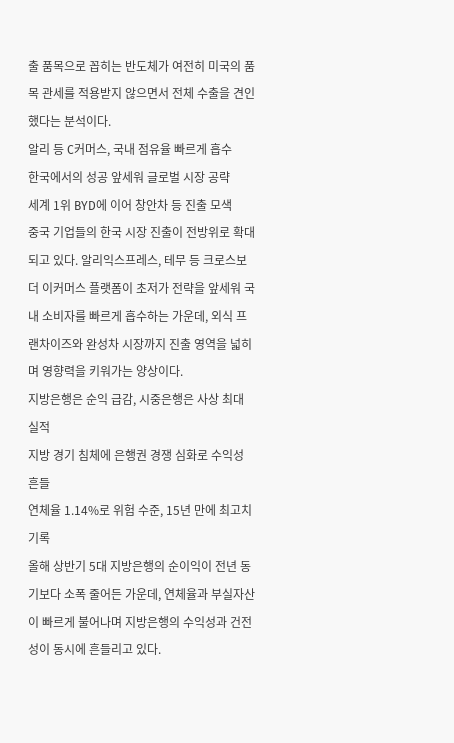출 품목으로 꼽히는 반도체가 여전히 미국의 품목 관세를 적용받지 않으면서 전체 수출을 견인했다는 분석이다.
알리 등 C커머스, 국내 점유율 빠르게 흡수
한국에서의 성공 앞세워 글로벌 시장 공략
세계 1위 BYD에 이어 창안차 등 진출 모색
중국 기업들의 한국 시장 진출이 전방위로 확대되고 있다. 알리익스프레스, 테무 등 크로스보더 이커머스 플랫폼이 초저가 전략을 앞세워 국내 소비자를 빠르게 흡수하는 가운데, 외식 프랜차이즈와 완성차 시장까지 진출 영역을 넓히며 영향력을 키워가는 양상이다.
지방은행은 순익 급감, 시중은행은 사상 최대 실적
지방 경기 침체에 은행권 경쟁 심화로 수익성 흔들
연체율 1.14%로 위험 수준, 15년 만에 최고치 기록
올해 상반기 5대 지방은행의 순이익이 전년 동기보다 소폭 줄어든 가운데, 연체율과 부실자산이 빠르게 불어나며 지방은행의 수익성과 건전성이 동시에 흔들리고 있다.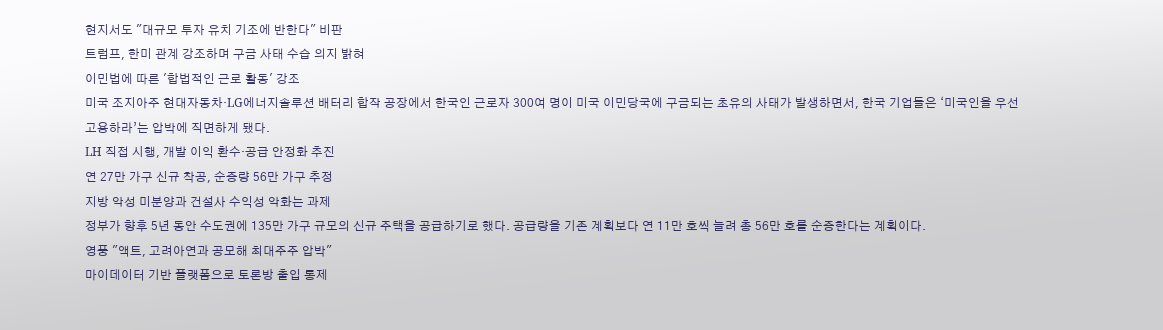현지서도 "대규모 투자 유치 기조에 반한다" 비판
트럼프, 한미 관계 강조하며 구금 사태 수습 의지 밝혀
이민법에 따른 '합법적인 근로 활동' 강조
미국 조지아주 현대자동차·LG에너지솔루션 배터리 합작 공장에서 한국인 근로자 300여 명이 미국 이민당국에 구금되는 초유의 사태가 발생하면서, 한국 기업들은 ‘미국인을 우선 고용하라’는 압박에 직면하게 됐다.
LH 직접 시행, 개발 이익 환수·공급 안정화 추진
연 27만 가구 신규 착공, 순증량 56만 가구 추정
지방 악성 미분양과 건설사 수익성 악화는 과제
정부가 향후 5년 동안 수도권에 135만 가구 규모의 신규 주택을 공급하기로 했다. 공급량을 기존 계획보다 연 11만 호씩 늘려 총 56만 호를 순증한다는 계획이다.
영풍 "액트, 고려아연과 공모해 최대주주 압박"
마이데이터 기반 플랫폼으로 토론방 출입 통제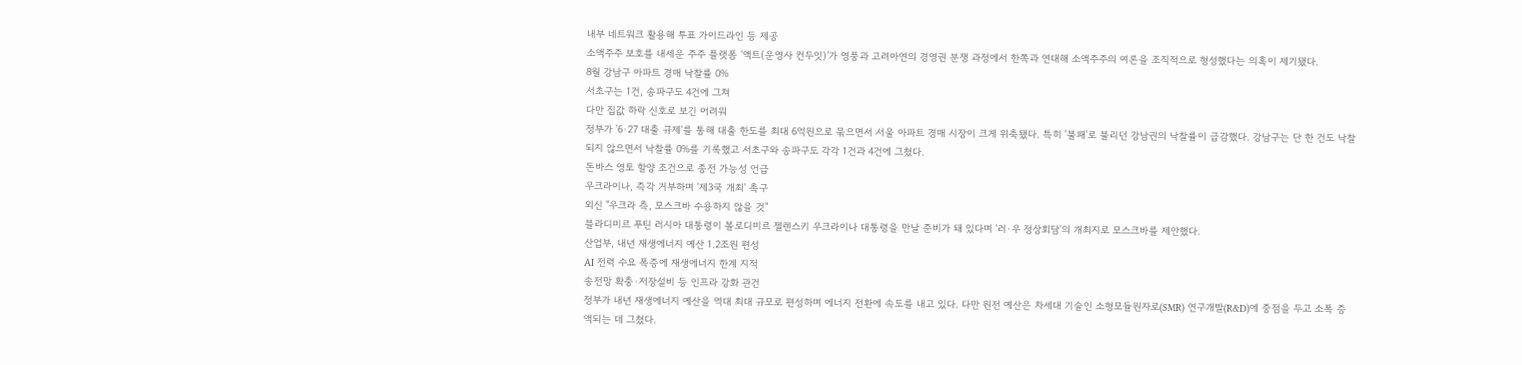내부 네트워크 활용해 투표 가이드라인 등 제공
소액주주 보호를 내세운 주주 플랫폼 ‘액트(운영사 컨두잇)’가 영풍과 고려아연의 경영권 분쟁 과정에서 한쪽과 연대해 소액주주의 여론을 조직적으로 형성했다는 의혹이 제기됐다.
8월 강남구 아파트 경매 낙찰률 0%
서초구는 1건, 송파구도 4건에 그쳐
다만 집값 하락 신호로 보긴 어려워
정부가 '6·27 대출 규제'를 통해 대출 한도를 최대 6억원으로 묶으면서 서울 아파트 경매 시장이 크게 위축됐다. 특히 '불패'로 불리던 강남권의 낙찰률이 급감했다. 강남구는 단 한 건도 낙찰되지 않으면서 낙찰률 0%를 기록했고 서초구와 송파구도 각각 1건과 4건에 그쳤다.
돈바스 영토 할양 조건으로 종전 가능성 언급
우크라이나, 즉각 거부하며 '제3국 개최' 촉구
외신 "우크라 측, 모스크바 수용하지 않을 것"
블라디미르 푸틴 러시아 대통령이 볼로디미르 젤렌스키 우크라이나 대통령을 만날 준비가 돼 있다며 '러·우 정상회담'의 개최지로 모스크바를 제안했다.
산업부, 내년 재생에너지 예산 1.2조원 편성
AI 전력 수요 폭증에 재생에너지 한계 지적
송전망 확충·저장설비 등 인프라 강화 관건
정부가 내년 재생에너지 예산을 역대 최대 규모로 편성하며 에너지 전환에 속도를 내고 있다. 다만 원전 예산은 차세대 기술인 소형모듈원자로(SMR) 연구개발(R&D)에 중점을 두고 소폭 증액되는 데 그쳤다.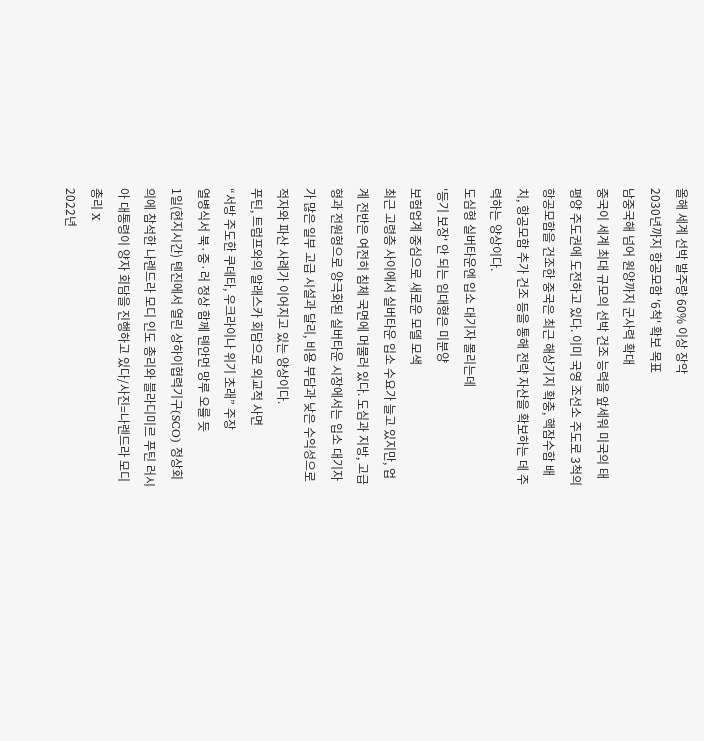올해 세계 선박 발주량 60% 이상 장악
2030년까지 항공모함 '6척' 확보 목표
남중국해 넘어 원양까지 군사력 확대
중국이 세계 최대 규모의 선박 건조 능력을 앞세워 미국의 태평양 주도권에 도전하고 있다. 이미 국영 조선소 주도로 3척의 항공모함을 건조한 중국은 최근 해상기지 확충, 핵잠수함 배치, 항공모함 추가 건조 등을 통해 전략 자산을 확보하는 데 주력하는 양상이다.
도심형 실버타운엔 입소 대기자 몰리는데
'등기 보장' 안 되는 임대형은 미분양
보험업계 중심으로 새로운 모델 모색
최근 고령층 사이에서 실버타운 입소 수요가 늘고 있지만, 업계 전반은 여전히 침체 국면에 머물러 있다. 도심과 지방, 고급형과 전원형으로 양극화된 실버타운 시장에서는 입소 대기자가 많은 일부 고급 시설과 달리, 비용 부담과 낮은 수익성으로 적자와 파산 사례가 이어지고 있는 양상이다.
푸틴, 트럼프와의 알래스카 회담으로 외교적 사면
“서방 주도한 쿠데타, 우크라이나 위기 초래” 주장
열병식서 북·중·러 정상 함께 톈안먼 망루 오를 듯
1일(현지시간) 톈진에서 열린 상하이협력기구(SCO) 정상회의에 참석한 나렌드라 모디 인도 총리와 블라디미르 푸틴 러시아 대통령이 양자 회담을 진행하고 있다/사진=나렌드라 모디 총리 X
2022년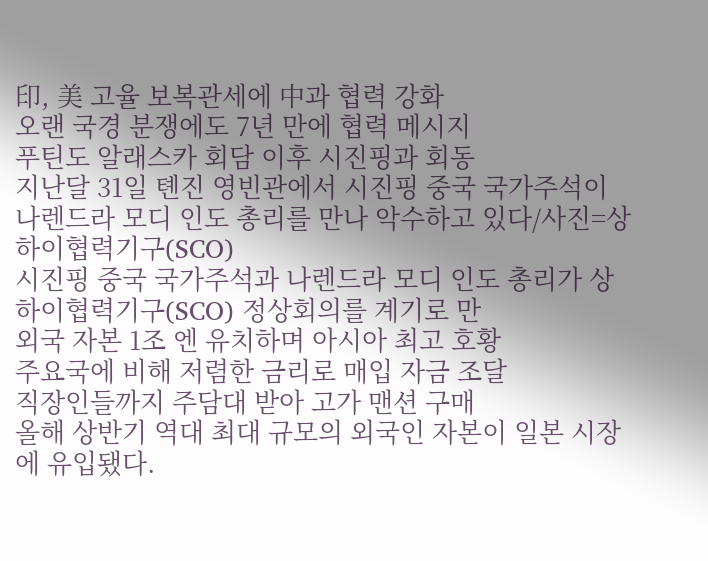印, 美 고율 보복관세에 中과 협력 강화
오랜 국경 분쟁에도 7년 만에 협력 메시지
푸틴도 알래스카 회담 이후 시진핑과 회동
지난달 31일 톈진 영빈관에서 시진핑 중국 국가주석이 나렌드라 모디 인도 총리를 만나 악수하고 있다/사진=상하이협력기구(SCO)
시진핑 중국 국가주석과 나렌드라 모디 인도 총리가 상하이협력기구(SCO) 정상회의를 계기로 만
외국 자본 1조 엔 유치하며 아시아 최고 호황
주요국에 비해 저렴한 금리로 매입 자금 조달
직장인들까지 주담대 받아 고가 맨션 구매
올해 상반기 역대 최대 규모의 외국인 자본이 일본 시장에 유입됐다.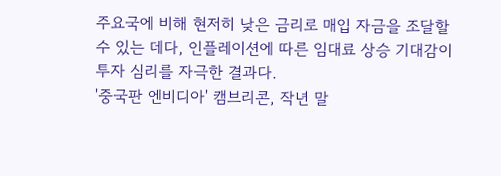주요국에 비해 현저히 낮은 금리로 매입 자금을 조달할 수 있는 데다, 인플레이션에 따른 임대료 상승 기대감이 투자 심리를 자극한 결과다.
'중국판 엔비디아' 캠브리콘, 작년 말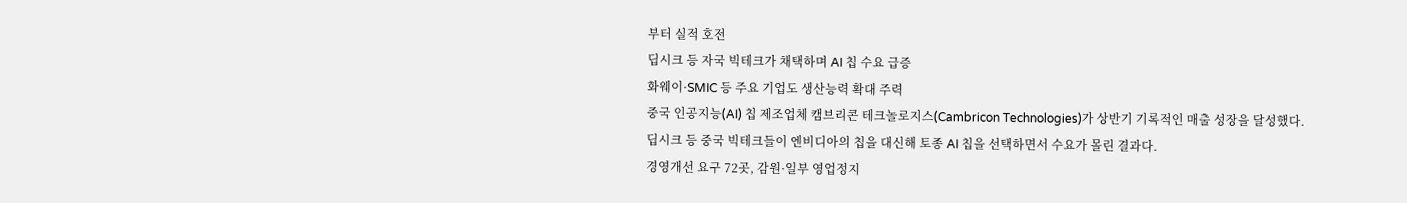부터 실적 호전
딥시크 등 자국 빅테크가 채택하며 AI 칩 수요 급증
화웨이·SMIC 등 주요 기업도 생산능력 확대 주력
중국 인공지능(AI) 칩 제조업체 캠브리콘 테크놀로지스(Cambricon Technologies)가 상반기 기록적인 매출 성장을 달성했다. 딥시크 등 중국 빅테크들이 엔비디아의 칩을 대신해 토종 AI 칩을 선택하면서 수요가 몰린 결과다.
경영개선 요구 72곳, 감원·일부 영업정지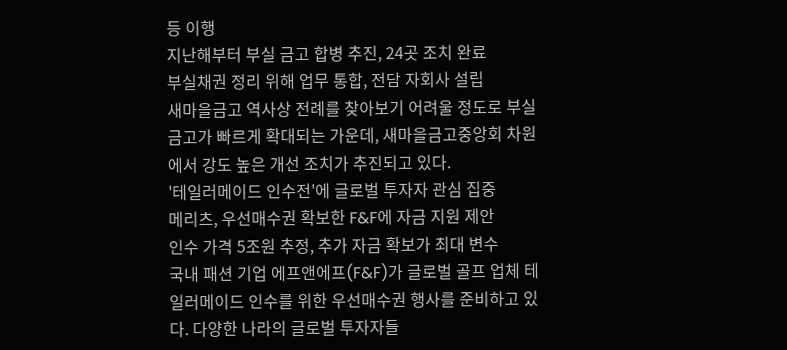등 이행
지난해부터 부실 금고 합병 추진, 24곳 조치 완료
부실채권 정리 위해 업무 통합, 전담 자회사 설립
새마을금고 역사상 전례를 찾아보기 어려울 정도로 부실 금고가 빠르게 확대되는 가운데, 새마을금고중앙회 차원에서 강도 높은 개선 조치가 추진되고 있다.
'테일러메이드 인수전'에 글로벌 투자자 관심 집중
메리츠, 우선매수권 확보한 F&F에 자금 지원 제안
인수 가격 5조원 추정, 추가 자금 확보가 최대 변수
국내 패션 기업 에프앤에프(F&F)가 글로벌 골프 업체 테일러메이드 인수를 위한 우선매수권 행사를 준비하고 있다. 다양한 나라의 글로벌 투자자들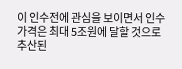이 인수전에 관심을 보이면서 인수가격은 최대 5조원에 달할 것으로 추산된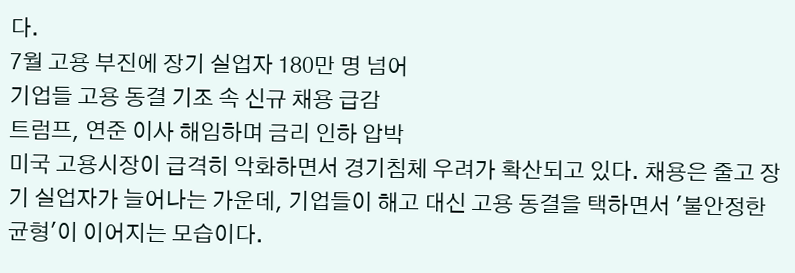다.
7월 고용 부진에 장기 실업자 180만 명 넘어
기업들 고용 동결 기조 속 신규 채용 급감
트럼프, 연준 이사 해임하며 금리 인하 압박
미국 고용시장이 급격히 악화하면서 경기침체 우려가 확산되고 있다. 채용은 줄고 장기 실업자가 늘어나는 가운데, 기업들이 해고 대신 고용 동결을 택하면서 '불안정한 균형'이 이어지는 모습이다.